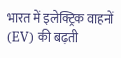भारत में इलेक्ट्रिक वाहनों (EV) की बढ़ती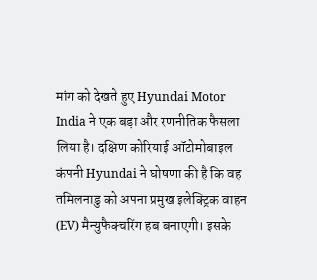मांग को देखते हुए Hyundai Motor India ने एक बड़ा और रणनीतिक फैसला लिया है। दक्षिण कोरियाई ऑटोमोबाइल कंपनी Hyundai ने घोषणा की है कि वह तमिलनाडु को अपना प्रमुख इलेक्ट्रिक वाहन (EV) मैन्युफैक्चरिंग हब बनाएगी। इसके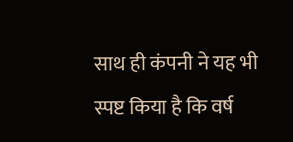साथ ही कंपनी ने यह भी स्पष्ट किया है कि वर्ष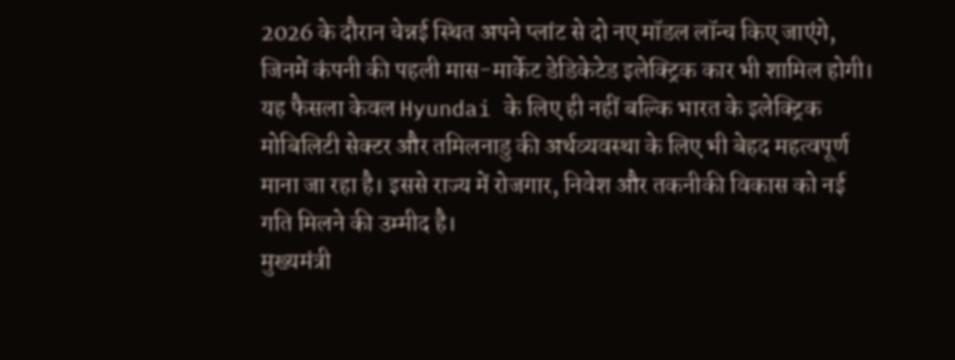2026 के दौरान चेन्नई स्थित अपने प्लांट से दो नए मॉडल लॉन्च किए जाएंगे, जिनमें कंपनी की पहली मास-मार्केट डेडिकेटेड इलेक्ट्रिक कार भी शामिल होगी।
यह फैसला केवल Hyundai के लिए ही नहीं बल्कि भारत के इलेक्ट्रिक मोबिलिटी सेक्टर और तमिलनाडु की अर्थव्यवस्था के लिए भी बेहद महत्वपूर्ण माना जा रहा है। इससे राज्य में रोजगार, निवेश और तकनीकी विकास को नई गति मिलने की उम्मीद है।
मुख्यमंत्री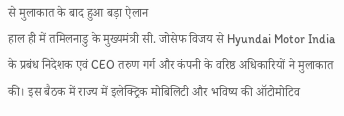से मुलाकात के बाद हुआ बड़ा ऐलान
हाल ही में तमिलनाडु के मुख्यमंत्री सी. जोसेफ विजय से Hyundai Motor India के प्रबंध निदेशक एवं CEO तरुण गर्ग और कंपनी के वरिष्ठ अधिकारियों ने मुलाकात की। इस बैठक में राज्य में इलेक्ट्रिक मोबिलिटी और भविष्य की ऑटोमोटिव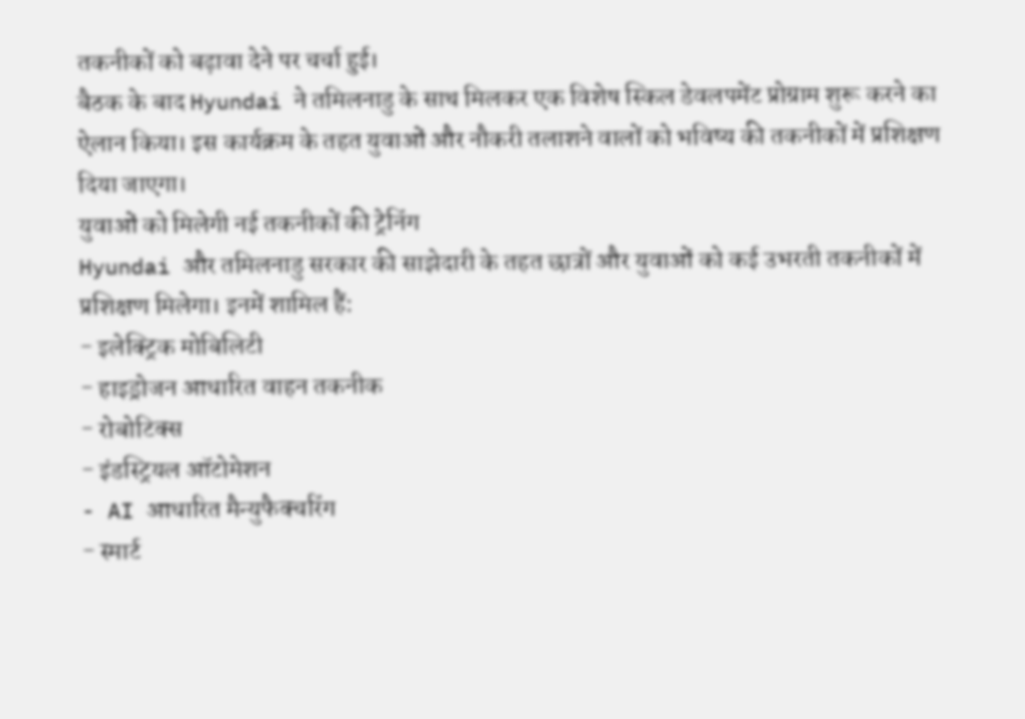तकनीकों को बढ़ावा देने पर चर्चा हुई।
बैठक के बाद Hyundai ने तमिलनाडु के साथ मिलकर एक विशेष स्किल डेवलपमेंट प्रोग्राम शुरू करने का ऐलान किया। इस कार्यक्रम के तहत युवाओं और नौकरी तलाशने वालों को भविष्य की तकनीकों में प्रशिक्षण दिया जाएगा।
युवाओं को मिलेगी नई तकनीकों की ट्रेनिंग
Hyundai और तमिलनाडु सरकार की साझेदारी के तहत छात्रों और युवाओं को कई उभरती तकनीकों में प्रशिक्षण मिलेगा। इनमें शामिल हैं:
- इलेक्ट्रिक मोबिलिटी
- हाइड्रोजन आधारित वाहन तकनीक
- रोबोटिक्स
- इंडस्ट्रियल ऑटोमेशन
- AI आधारित मैन्युफैक्चरिंग
- स्मार्ट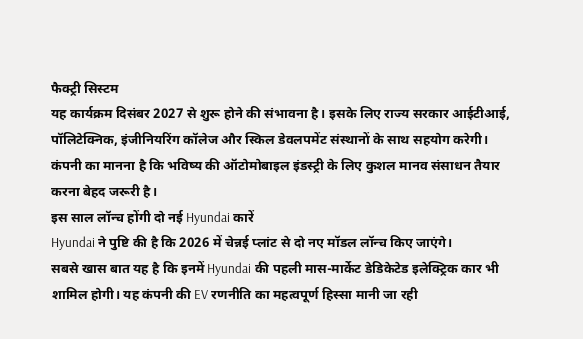फैक्ट्री सिस्टम
यह कार्यक्रम दिसंबर 2027 से शुरू होने की संभावना है। इसके लिए राज्य सरकार आईटीआई, पॉलिटेक्निक, इंजीनियरिंग कॉलेज और स्किल डेवलपमेंट संस्थानों के साथ सहयोग करेगी।
कंपनी का मानना है कि भविष्य की ऑटोमोबाइल इंडस्ट्री के लिए कुशल मानव संसाधन तैयार करना बेहद जरूरी है।
इस साल लॉन्च होंगी दो नई Hyundai कारें
Hyundai ने पुष्टि की है कि 2026 में चेन्नई प्लांट से दो नए मॉडल लॉन्च किए जाएंगे।
सबसे खास बात यह है कि इनमें Hyundai की पहली मास-मार्केट डेडिकेटेड इलेक्ट्रिक कार भी शामिल होगी। यह कंपनी की EV रणनीति का महत्वपूर्ण हिस्सा मानी जा रही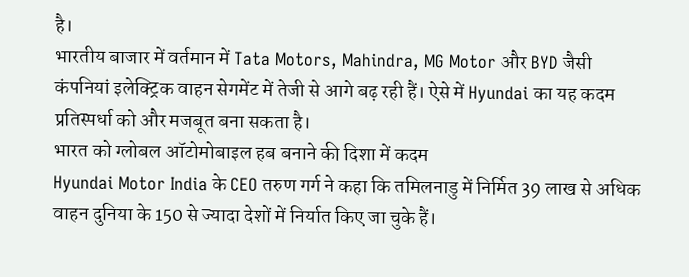है।
भारतीय बाजार में वर्तमान में Tata Motors, Mahindra, MG Motor और BYD जैसी कंपनियां इलेक्ट्रिक वाहन सेगमेंट में तेजी से आगे बढ़ रही हैं। ऐसे में Hyundai का यह कदम प्रतिस्पर्धा को और मजबूत बना सकता है।
भारत को ग्लोबल ऑटोमोबाइल हब बनाने की दिशा में कदम
Hyundai Motor India के CEO तरुण गर्ग ने कहा कि तमिलनाडु में निर्मित 39 लाख से अधिक वाहन दुनिया के 150 से ज्यादा देशों में निर्यात किए जा चुके हैं।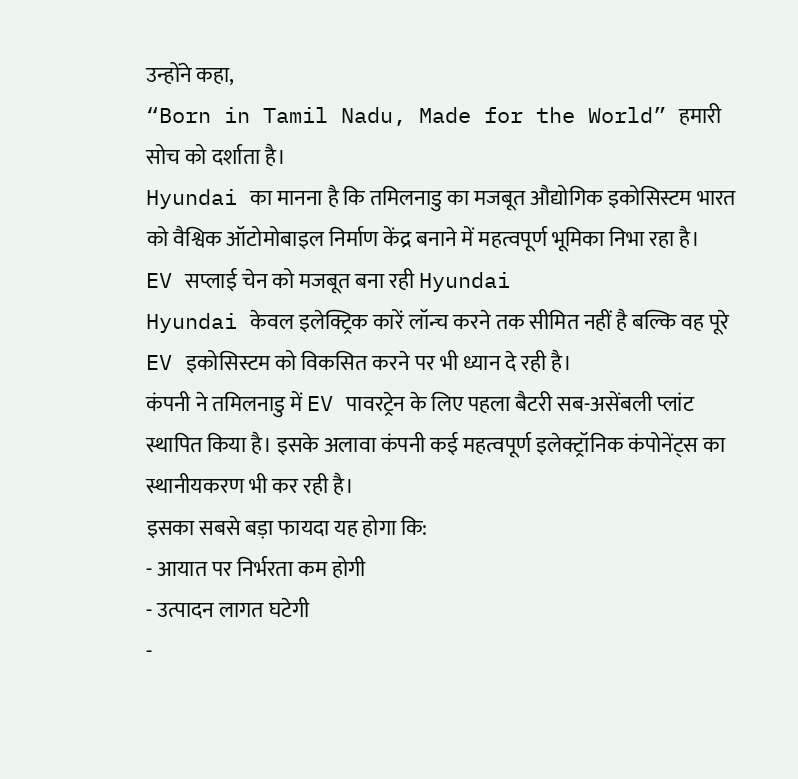उन्होंने कहा,
“Born in Tamil Nadu, Made for the World” हमारी सोच को दर्शाता है।
Hyundai का मानना है कि तमिलनाडु का मजबूत औद्योगिक इकोसिस्टम भारत को वैश्विक ऑटोमोबाइल निर्माण केंद्र बनाने में महत्वपूर्ण भूमिका निभा रहा है।
EV सप्लाई चेन को मजबूत बना रही Hyundai
Hyundai केवल इलेक्ट्रिक कारें लॉन्च करने तक सीमित नहीं है बल्कि वह पूरे EV इकोसिस्टम को विकसित करने पर भी ध्यान दे रही है।
कंपनी ने तमिलनाडु में EV पावरट्रेन के लिए पहला बैटरी सब-असेंबली प्लांट स्थापित किया है। इसके अलावा कंपनी कई महत्वपूर्ण इलेक्ट्रॉनिक कंपोनेंट्स का स्थानीयकरण भी कर रही है।
इसका सबसे बड़ा फायदा यह होगा कि:
- आयात पर निर्भरता कम होगी
- उत्पादन लागत घटेगी
-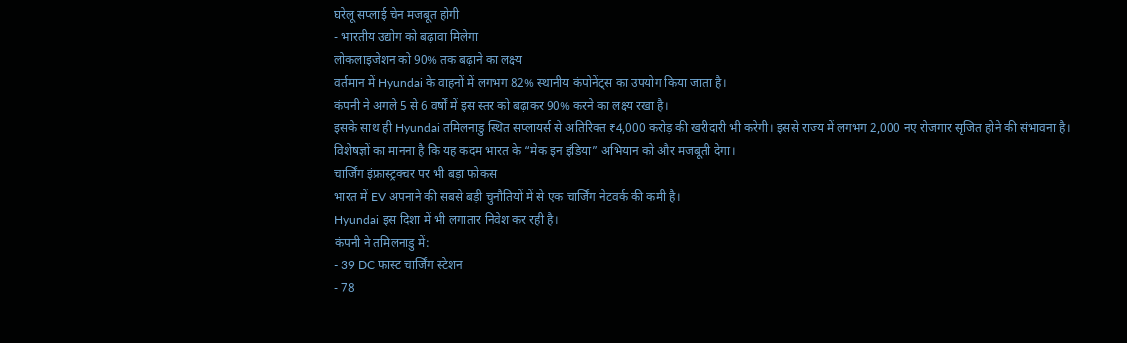घरेलू सप्लाई चेन मजबूत होगी
- भारतीय उद्योग को बढ़ावा मिलेगा
लोकलाइजेशन को 90% तक बढ़ाने का लक्ष्य
वर्तमान में Hyundai के वाहनों में लगभग 82% स्थानीय कंपोनेंट्स का उपयोग किया जाता है।
कंपनी ने अगले 5 से 6 वर्षों में इस स्तर को बढ़ाकर 90% करने का लक्ष्य रखा है।
इसके साथ ही Hyundai तमिलनाडु स्थित सप्लायर्स से अतिरिक्त ₹4,000 करोड़ की खरीदारी भी करेगी। इससे राज्य में लगभग 2,000 नए रोजगार सृजित होने की संभावना है।
विशेषज्ञों का मानना है कि यह कदम भारत के “मेक इन इंडिया” अभियान को और मजबूती देगा।
चार्जिंग इंफ्रास्ट्रक्चर पर भी बड़ा फोकस
भारत में EV अपनाने की सबसे बड़ी चुनौतियों में से एक चार्जिंग नेटवर्क की कमी है।
Hyundai इस दिशा में भी लगातार निवेश कर रही है।
कंपनी ने तमिलनाडु में:
- 39 DC फास्ट चार्जिंग स्टेशन
- 78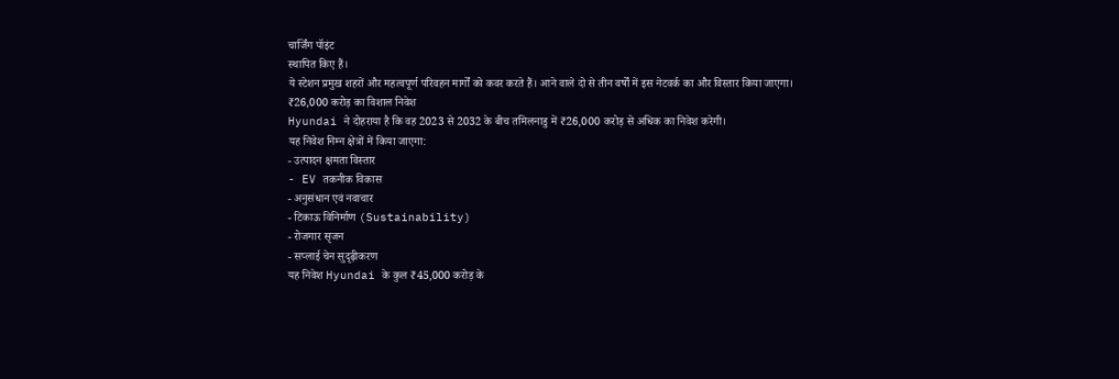चार्जिंग पॉइंट
स्थापित किए हैं।
ये स्टेशन प्रमुख शहरों और महत्वपूर्ण परिवहन मार्गों को कवर करते हैं। आने वाले दो से तीन वर्षों में इस नेटवर्क का और विस्तार किया जाएगा।
₹26,000 करोड़ का विशाल निवेश
Hyundai ने दोहराया है कि वह 2023 से 2032 के बीच तमिलनाडु में ₹26,000 करोड़ से अधिक का निवेश करेगी।
यह निवेश निम्न क्षेत्रों में किया जाएगा:
- उत्पादन क्षमता विस्तार
- EV तकनीक विकास
- अनुसंधान एवं नवाचार
- टिकाऊ विनिर्माण (Sustainability)
- रोजगार सृजन
- सप्लाई चेन सुदृढ़ीकरण
यह निवेश Hyundai के कुल ₹45,000 करोड़ के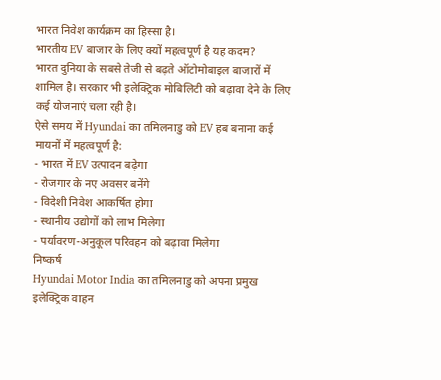भारत निवेश कार्यक्रम का हिस्सा है।
भारतीय EV बाजार के लिए क्यों महत्वपूर्ण है यह कदम?
भारत दुनिया के सबसे तेजी से बढ़ते ऑटोमोबाइल बाजारों में शामिल है। सरकार भी इलेक्ट्रिक मोबिलिटी को बढ़ावा देने के लिए कई योजनाएं चला रही है।
ऐसे समय में Hyundai का तमिलनाडु को EV हब बनाना कई मायनों में महत्वपूर्ण है:
- भारत में EV उत्पादन बढ़ेगा
- रोजगार के नए अवसर बनेंगे
- विदेशी निवेश आकर्षित होगा
- स्थानीय उद्योगों को लाभ मिलेगा
- पर्यावरण-अनुकूल परिवहन को बढ़ावा मिलेगा
निष्कर्ष
Hyundai Motor India का तमिलनाडु को अपना प्रमुख इलेक्ट्रिक वाहन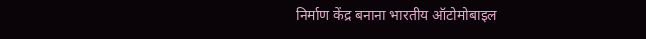निर्माण केंद्र बनाना भारतीय ऑटोमोबाइल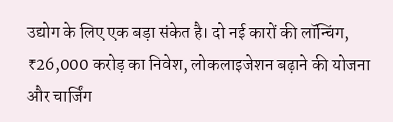उद्योग के लिए एक बड़ा संकेत है। दो नई कारों की लॉन्चिंग, ₹26,000 करोड़ का निवेश, लोकलाइजेशन बढ़ाने की योजना और चार्जिंग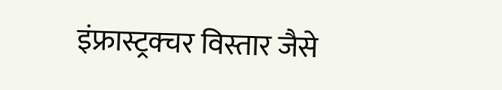इंफ्रास्ट्रक्चर विस्तार जैसे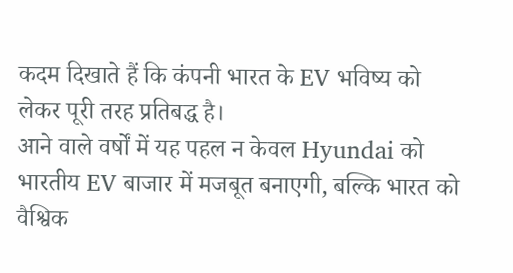कदम दिखाते हैं कि कंपनी भारत के EV भविष्य को लेकर पूरी तरह प्रतिबद्ध है।
आने वाले वर्षों में यह पहल न केवल Hyundai को भारतीय EV बाजार में मजबूत बनाएगी, बल्कि भारत को वैश्विक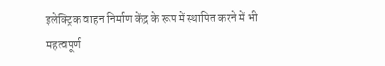इलेक्ट्रिक वाहन निर्माण केंद्र के रूप में स्थापित करने में भी महत्वपूर्ण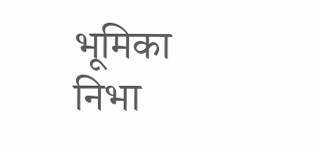भूमिका निभा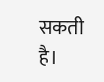सकती है।